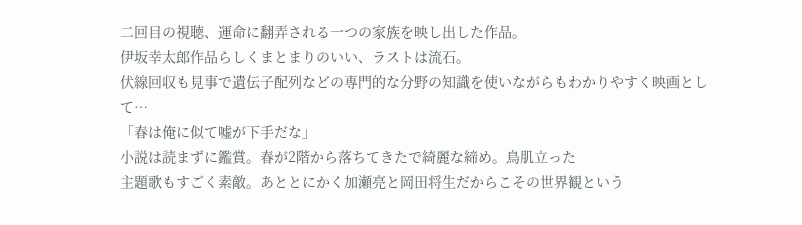二回目の視聴、運命に翻弄される一つの家族を映し出した作品。
伊坂幸太郎作品らしくまとまりのいい、ラストは流石。
伏線回収も見事で遺伝子配列などの専門的な分野の知識を使いながらもわかりやすく映画として…
「春は俺に似て嘘が下手だな」
小説は読まずに鑑賞。春が2階から落ちてきたで綺麗な締め。鳥肌立った
主題歌もすごく素敵。あととにかく加瀬亮と岡田将生だからこその世界観という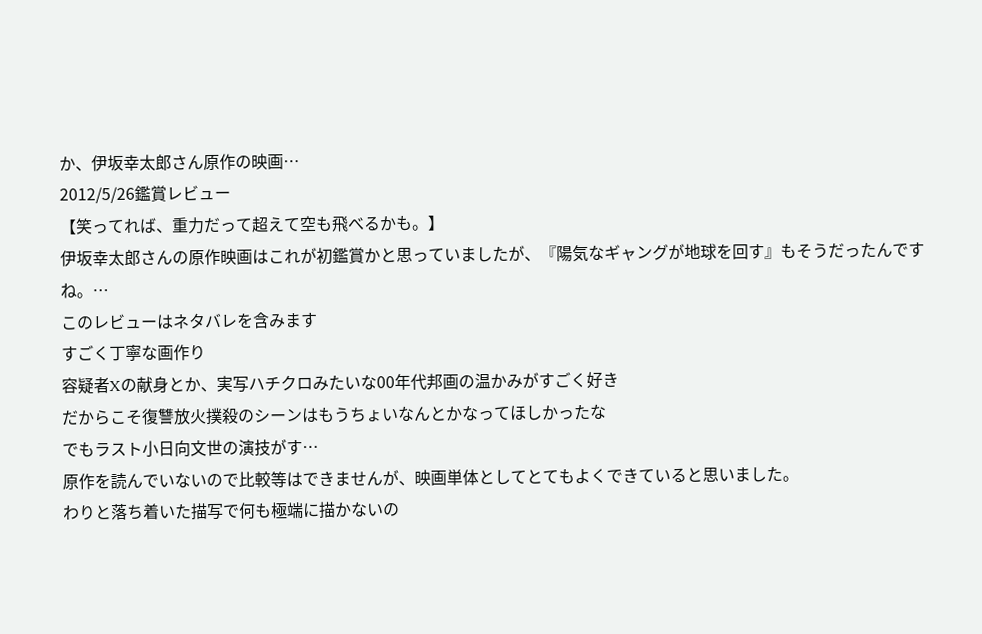か、伊坂幸太郎さん原作の映画…
2012/5/26鑑賞レビュー
【笑ってれば、重力だって超えて空も飛べるかも。】
伊坂幸太郎さんの原作映画はこれが初鑑賞かと思っていましたが、『陽気なギャングが地球を回す』もそうだったんですね。…
このレビューはネタバレを含みます
すごく丁寧な画作り
容疑者Xの献身とか、実写ハチクロみたいな00年代邦画の温かみがすごく好き
だからこそ復讐放火撲殺のシーンはもうちょいなんとかなってほしかったな
でもラスト小日向文世の演技がす…
原作を読んでいないので比較等はできませんが、映画単体としてとてもよくできていると思いました。
わりと落ち着いた描写で何も極端に描かないの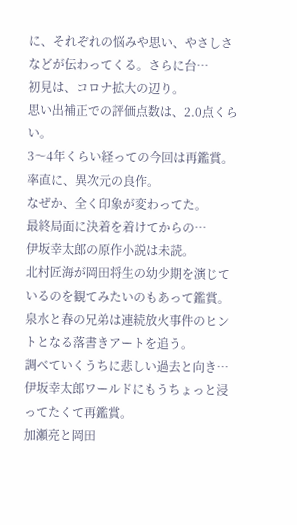に、それぞれの悩みや思い、やさしさなどが伝わってくる。さらに台…
初見は、コロナ拡大の辺り。
思い出補正での評価点数は、2.0点くらい。
3〜4年くらい経っての今回は再鑑賞。
率直に、異次元の良作。
なぜか、全く印象が変わってた。
最終局面に決着を着けてからの…
伊坂幸太郎の原作小説は未読。
北村匠海が岡田将生の幼少期を演じているのを観てみたいのもあって鑑賞。
泉水と春の兄弟は連続放火事件のヒントとなる落書きアートを追う。
調べていくうちに悲しい過去と向き…
伊坂幸太郎ワールドにもうちょっと浸ってたくて再鑑賞。
加瀬亮と岡田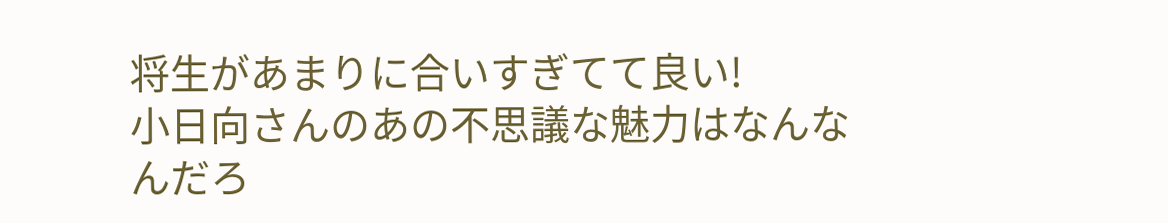将生があまりに合いすぎてて良い!
小日向さんのあの不思議な魅力はなんなんだろ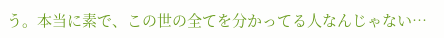う。本当に素で、この世の全てを分かってる人なんじゃない…